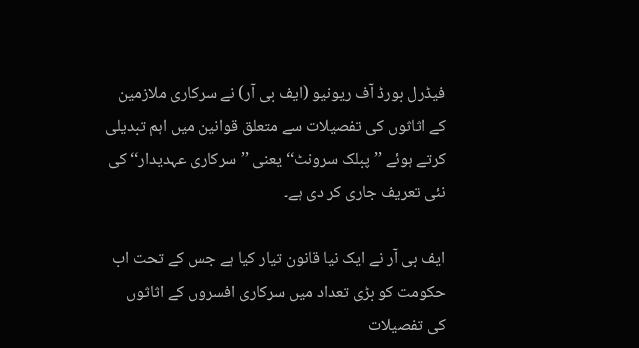فیڈرل بورڈ آف ریونیو (ایف بی آر) نے سرکاری ملازمین کے اثاثوں کی تفصیلات سے متعلق قوانین میں اہم تبدیلی کرتے ہوئے ’’پبلک سرونٹ‘‘ یعنی ’’سرکاری عہدیدار‘‘ کی نئی تعریف جاری کر دی ہے۔

ایف بی آر نے ایک نیا قانون تیار کیا ہے جس کے تحت اب حکومت کو بڑی تعداد میں سرکاری افسروں کے اثاثوں کی تفصیلات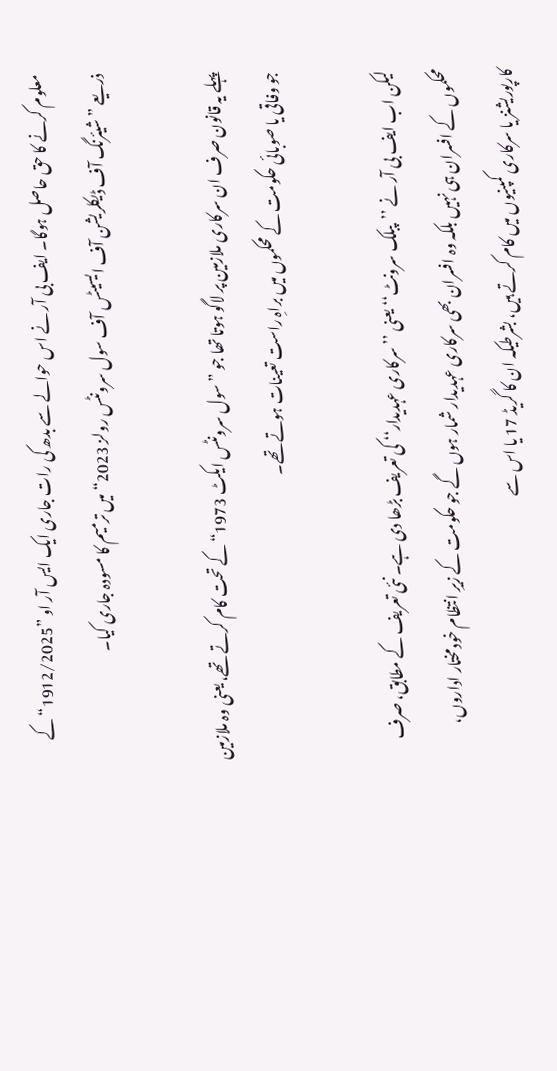معلوم کرنے کا حق حاصل ہوگا۔ ایف بی آر نے اس حوالے سے بدھ کی رات جاری ایک ایس آر او ”1912/2025“ کے ذریعے ”شیئرنگ آف ڈیکلریشن آف ایسیٹس آف سول سرونٹس رولز 2023“ میں ترمیم کا مسودہ جاری کیا۔

پہلے یہ قانون صرف ان سرکاری ملازمین پر لاگو ہوتا تھا جو ”سول سرونٹس ایکٹ 1973“ کے تحت کام کرتے تھے، یعنی وہ ملازمین جو وفاقی یا صوبائی حکومت کے محکموں میں براہِ راست تعینات ہوتے تھے۔

لیکن اب ایف بی آر نے ’’پبلک سرونٹ‘‘ یعنی ’’سرکاری عہدیدار‘‘ کی تعریف بڑھا دی ہے۔ نئی تعریف کے مطابق، صرف محکموں کے افسران ہی نہیں بلکہ وہ افسران بھی سرکاری عہدیدار شمار ہوں گے جو حکومت کے زیرِ انتظام خودمختار اداروں، کارپوریشنز یا سرکاری کمپنیوں میں کام کرتے ہیں، بشرطیکہ ان کا گریڈ 17 یا اس سے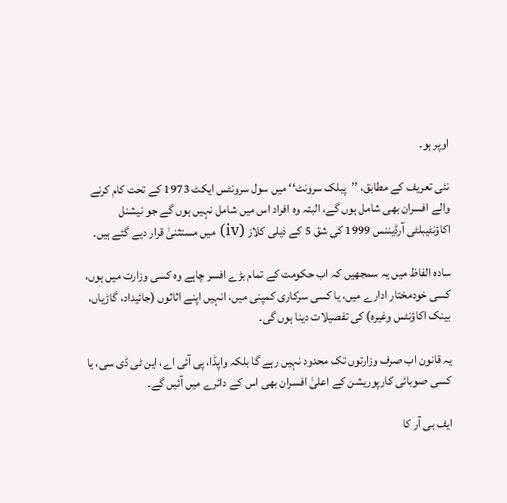اوپر ہو۔

نئی تعریف کے مطابق، ’’پبلک سرونٹ‘‘ میں سول سرونٹس ایکٹ 1973 کے تحت کام کرنے والے افسران بھی شامل ہوں گے، البتہ وہ افراد اس میں شامل نہیں ہوں گے جو نیشنل اکاؤنٹیبلٹی آرڈیننس 1999 کی شق 5 کے ذیلی کلاز (iv) میں مستثنیٰ قرار دیے گئے ہیں۔

سادہ الفاظ میں یہ سمجھیں کہ اب حکومت کے تمام بڑے افسر چاہے وہ کسی وزارت میں ہوں، کسی خودمختار ادارے میں، یا کسی سرکاری کمپنی میں، انہیں اپنے اثاثوں (جائیداد، گاڑیاں، بینک اکاؤنٹس وغیرہ) کی تفصیلات دینا ہوں گی۔

یہ قانون اب صرف وزارتوں تک محدود نہیں رہے گا بلکہ واپڈا، پی آئی اے، این ٹی ڈی سی، یا کسی صوبائی کارپوریشن کے اعلیٰ افسران بھی اس کے دائرے میں آئیں گے۔

ایف بی آر کا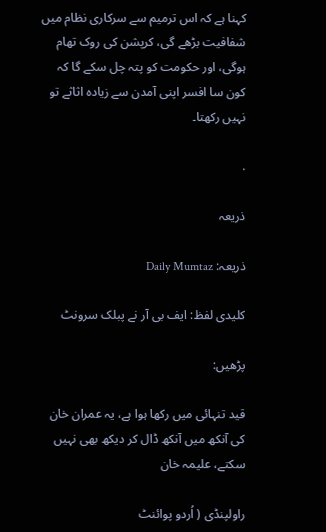کہنا ہے کہ اس ترمیم سے سرکاری نظام میں شفافیت بڑھے گی، کرپشن کی روک تھام ہوگی، اور حکومت کو پتہ چل سکے گا کہ کون سا افسر اپنی آمدن سے زیادہ اثاثے تو نہیں رکھتا۔

.

ذریعہ

ذریعہ: Daily Mumtaz

کلیدی لفظ: ایف بی آر نے پبلک سرونٹ

پڑھیں:

قید تنہائی میں رکھا ہوا ہے، یہ عمران خان کی آنکھ میں آنکھ ڈال کر دیکھ بھی نہیں سکتے، علیمہ خان

راولپنڈی ( اُردو پوائنٹ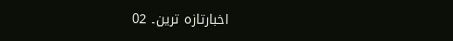اخبارتازہ ترین۔ 02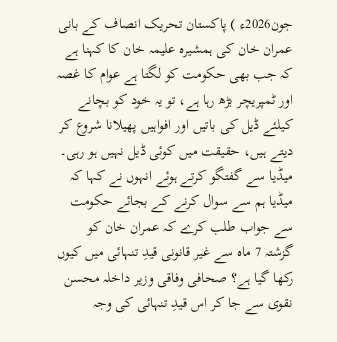جون2026ء ) پاکستان تحریک انصاف کے بانی عمران خان کی ہمشیرہ علیمہ خان کا کہنا ہے کہ جب بھی حکومت کو لگتا ہے عوام کا غصہ اور ٹمپریچر بڑھ رہا ہے، تو یہ خود کو بچانے کیلئے ڈیل کی باتیں اور افواہیں پھیلانا شروع کر دیتے ہیں، حقیقت میں کوئی ڈیل نہیں ہو رہی۔ میڈیا سے گفتگو کرتے ہوئے انہوں نے کہا کہ میڈیا ہم سے سوال کرنے کے بجائے حکومت سے جواب طلب کرے کہ عمران خان کو گزشتہ 7 ماہ سے غیر قانونی قیدِ تنہائی میں کیوں رکھا گیا ہے؟ صحافی وفاقی وزیر داخلہ محسن نقوی سے جا کر اس قیدِ تنہائی کی وجہ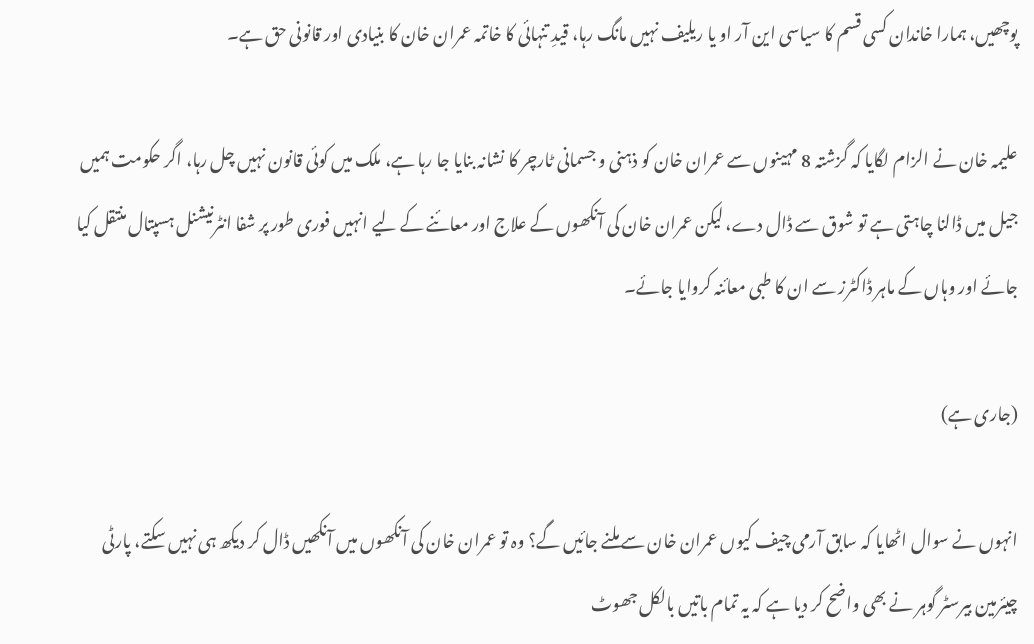پوچھیں، ہمارا خاندان کسی قسم کا سیاسی این آر او یا ریلیف نہیں مانگ رہا، قیدِ تنہائی کا خاتمہ عمران خان کا بنیادی اور قانونی حق ہے۔

علیمہ خان نے الزام لگایا کہ گزشتہ 8 مہینوں سے عمران خان کو ذہنی و جسمانی ٹارچر کا نشانہ بنایا جا رہا ہے، ملک میں کوئی قانون نہیں چل رہا، اگر حکومت ہمیں جیل میں ڈالنا چاہتی ہے تو شوق سے ڈال دے، لیکن عمران خان کی آنکھوں کے علاج اور معائنے کے لیے انہیں فوری طور پر شفا انٹرنیشنل ہسپتال منتقل کیا جائے اور وہاں کے ماہر ڈاکٹرز سے ان کا طبی معائنہ کروایا جائے۔

(جاری ہے)

انہوں نے سوال اٹھایا کہ سابق آرمی چیف کیوں عمران خان سے ملنے جائیں گے؟ وہ تو عمران خان کی آنکھوں میں آنکھیں ڈال کر دیکھ ہی نہیں سکتے، پارٹی چیئرمین بیرسٹر گوہر نے بھی واضح کر دیا ہے کہ یہ تمام باتیں بالکل جھوٹ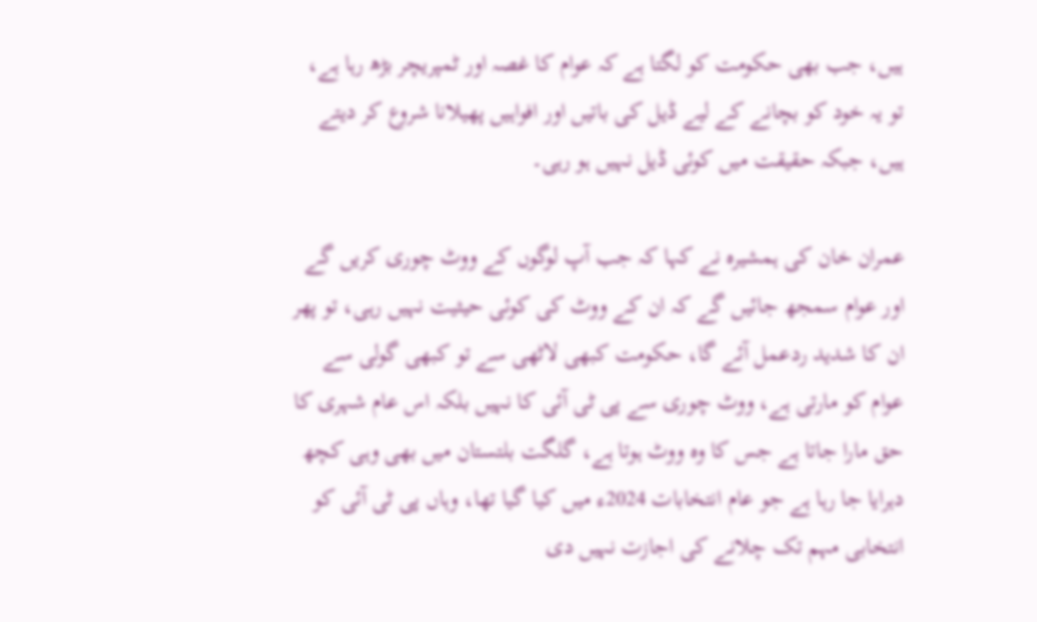ہیں، جب بھی حکومت کو لگتا ہے کہ عوام کا غصہ اور ٹمپریچر بڑھ رہا ہے، تو یہ خود کو بچانے کے لیے ڈیل کی باتیں اور افواہیں پھیلانا شروع کر دیتے ہیں، جبکہ حقیقت میں کوئی ڈیل نہیں ہو رہی۔

عمران خان کی ہمشیرہ نے کہا کہ جب آپ لوگوں کے ووٹ چوری کریں گے اور عوام سمجھ جائیں گے کہ ان کے ووٹ کی کوئی حیثیت نہیں رہی، تو پھر ان کا شدید ردعمل آئے گا، حکومت کبھی لاٹھی سے تو کبھی گولی سے عوام کو مارتی ہے، ووٹ چوری سے پی ٹی آئی کا نہیں بلکہ اس عام شہری کا حق مارا جاتا ہے جس کا وہ ووٹ ہوتا ہے، گلگت بلتستان میں بھی وہی کچھ دہرایا جا رہا ہے جو عام انتخابات 2024ء میں کیا گیا تھا، وہاں پی ٹی آئی کو انتخابی مہم تک چلانے کی اجازت نہیں دی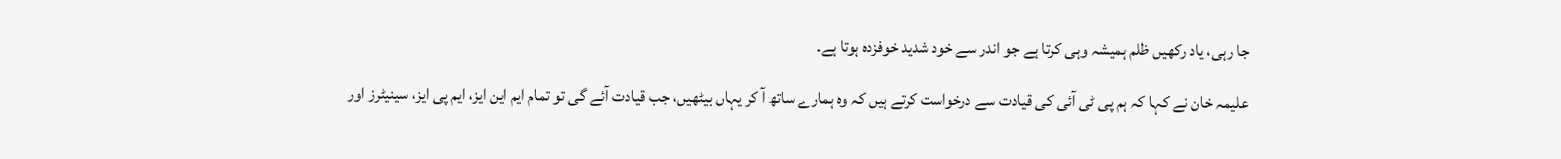جا رہی، یاد رکھیں ظلم ہمیشہ وہی کرتا ہے جو اندر سے خود شدید خوفزدہ ہوتا ہے۔

علیمہ خان نے کہا کہ ہم پی ٹی آئی کی قیادت سے درخواست کرتے ہیں کہ وہ ہمارے ساتھ آ کر یہاں بیٹھیں، جب قیادت آئے گی تو تمام ایم این ایز، ایم پی ایز، سینیٹرز اور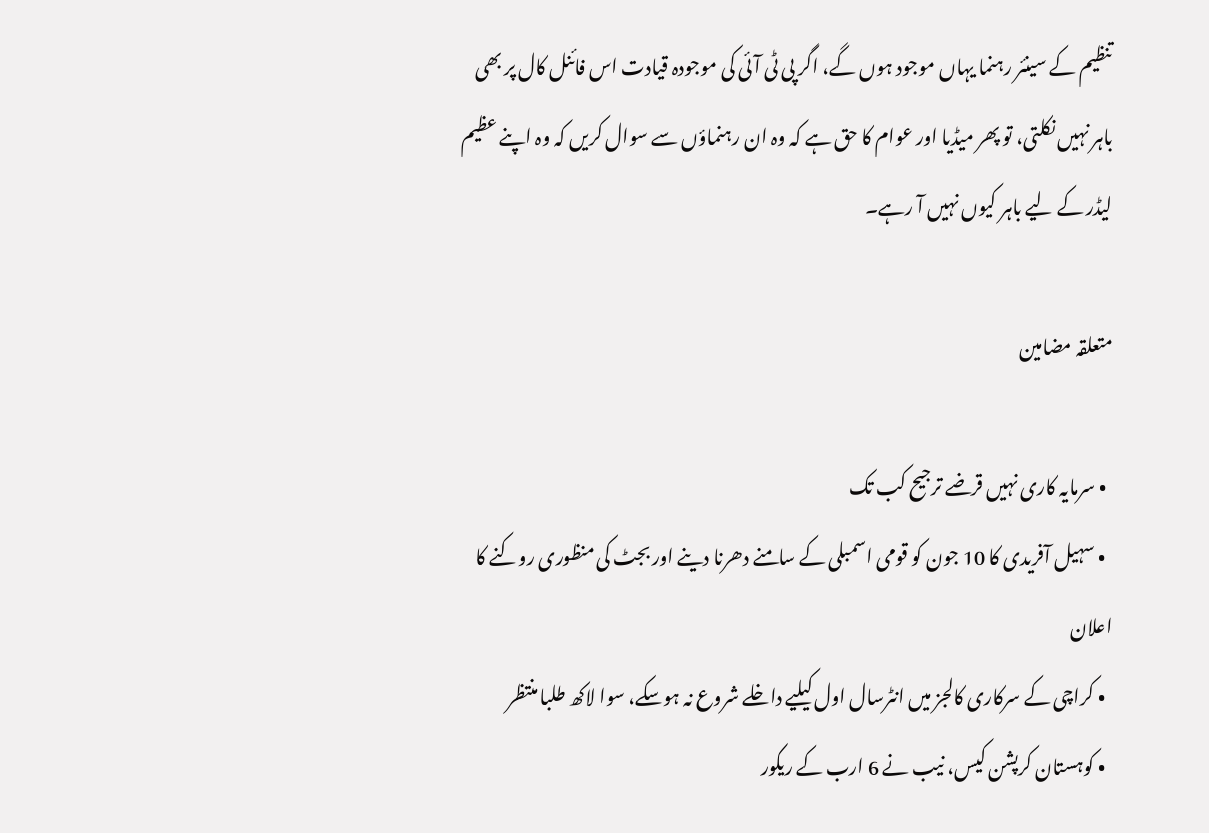تنظیم کے سینئر رہنما یہاں موجود ہوں گے، اگر پی ٹی آئی کی موجودہ قیادت اس فائنل کال پر بھی باہر نہیں نکلتی، تو پھر میڈیا اور عوام کا حق ہے کہ وہ ان رہنماؤں سے سوال کریں کہ وہ اپنے عظیم لیڈر کے لیے باہر کیوں نہیں آ رہے۔

متعلقہ مضامین

  • سرمایہ کاری نہیں قرضے ترجیح کب تک
  • سہیل آفریدی کا 10 جون کو قومی اسمبلی کے سامنے دھرنا دینے اور بجٹ کی منظوری روکنے کا اعلان
  • کراچی کے سرکاری کالجز میں انٹرسال اول کیلیے داخلے شروع نہ ہوسکے، سوا لاکھ طلبا منتظر
  • کوہستان کرپشن کیس، نیب نے 6 ارب کے ریکور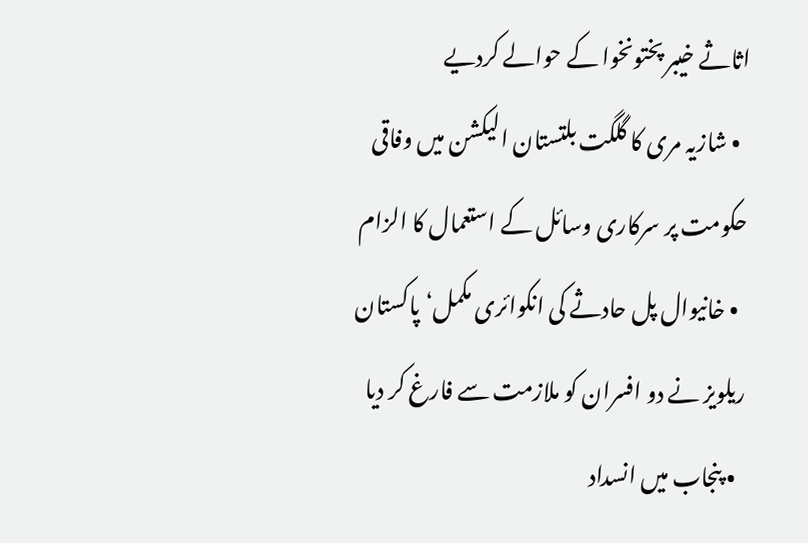اثاثے خیبر پختونخوا کے حوالے کردیے
  • شازیہ مری کا گلگت بلتستان الیکشن میں وفاقی حکومت پر سرکاری وسائل کے استعمال کا الزام
  • خانیوال پل حادثے کی انکوائری مکمل‘پاکستان ریلویز نے دو افسران کو ملازمت سے فارغ کر دیا
  • پنجاب میں انسداد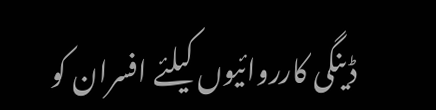ڈینگی کارروائیوں کیلئے افسران کو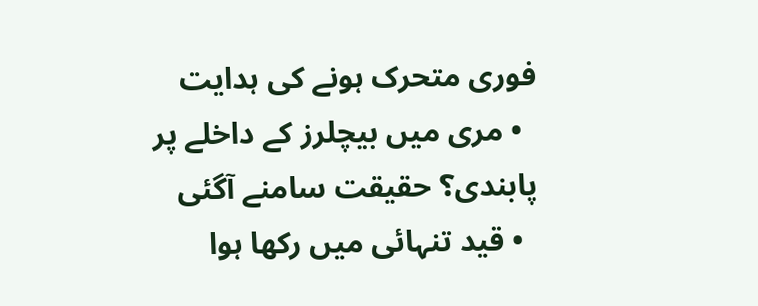فوری متحرک ہونے کی ہدایت
  • مری میں بیچلرز کے داخلے پر پابندی؟ حقیقت سامنے آگئی
  • قید تنہائی میں رکھا ہوا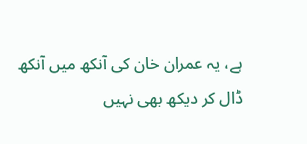ہے، یہ عمران خان کی آنکھ میں آنکھ ڈال کر دیکھ بھی نہیں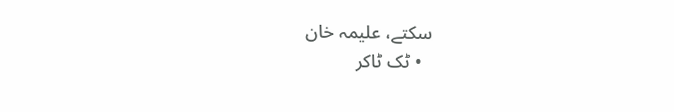سکتے، علیمہ خان
  • ٹک ٹاکر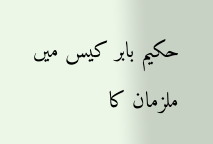حکیم بابر کیس میں ملزمان کا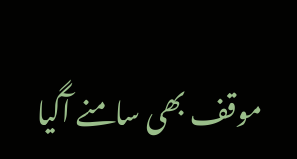موقف بھی سامنے آگیا